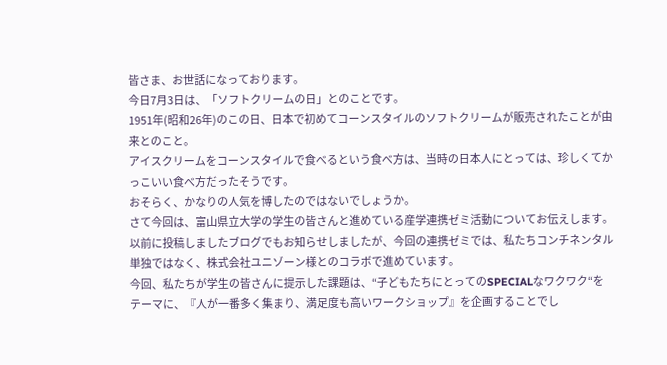皆さま、お世話になっております。
今日7月3日は、「ソフトクリームの日」とのことです。
1951年(昭和26年)のこの日、日本で初めてコーンスタイルのソフトクリームが販売されたことが由来とのこと。
アイスクリームをコーンスタイルで食べるという食べ方は、当時の日本人にとっては、珍しくてかっこいい食べ方だったそうです。
おそらく、かなりの人気を博したのではないでしょうか。
さて今回は、富山県立大学の学生の皆さんと進めている産学連携ゼミ活動についてお伝えします。
以前に投稿しましたブログでもお知らせしましたが、今回の連携ゼミでは、私たちコンチネンタル単独ではなく、株式会社ユニゾーン様とのコラボで進めています。
今回、私たちが学生の皆さんに提示した課題は、“子どもたちにとってのSPECIALなワクワク“をテーマに、『人が一番多く集まり、満足度も高いワークショップ』を企画することでし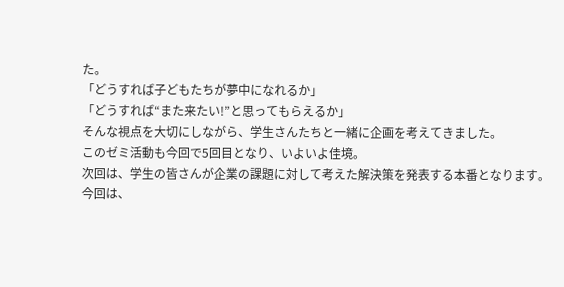た。
「どうすれば子どもたちが夢中になれるか」
「どうすれば“また来たい!”と思ってもらえるか」
そんな視点を大切にしながら、学生さんたちと一緒に企画を考えてきました。
このゼミ活動も今回で5回目となり、いよいよ佳境。
次回は、学生の皆さんが企業の課題に対して考えた解決策を発表する本番となります。
今回は、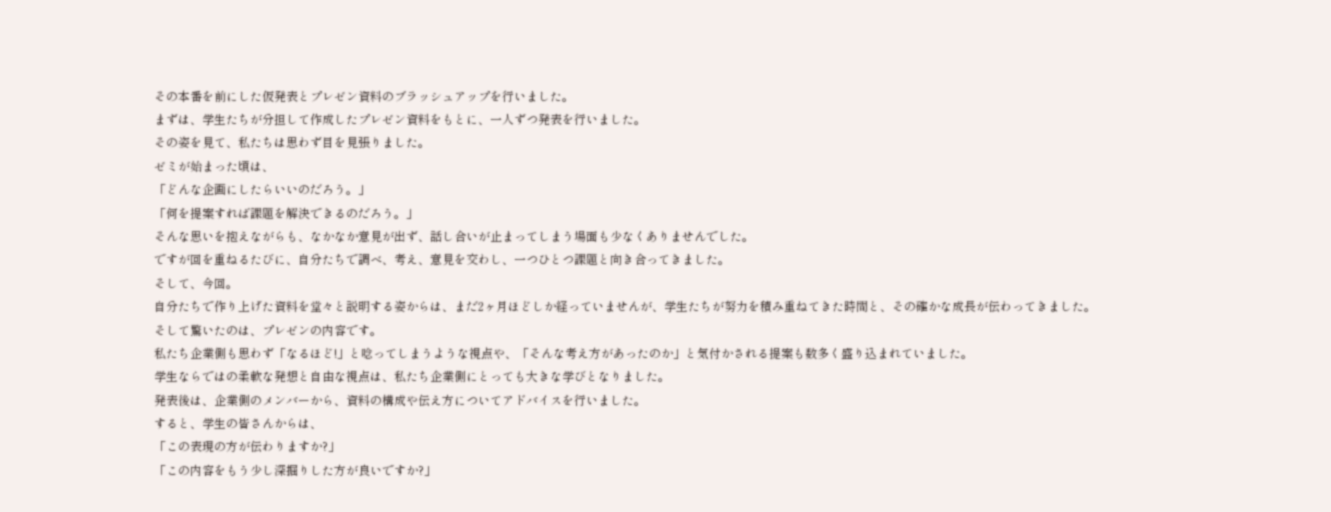その本番を前にした仮発表とプレゼン資料のブラッシュアップを行いました。
まずは、学生たちが分担して作成したプレゼン資料をもとに、一人ずつ発表を行いました。
その姿を見て、私たちは思わず目を見張りました。
ゼミが始まった頃は、
「どんな企画にしたらいいのだろう。」
「何を提案すれば課題を解決できるのだろう。」
そんな思いを抱えながらも、なかなか意見が出ず、話し合いが止まってしまう場面も少なくありませんでした。
ですが回を重ねるたびに、自分たちで調べ、考え、意見を交わし、一つひとつ課題と向き合ってきました。
そして、今回。
自分たちで作り上げた資料を堂々と説明する姿からは、まだ2ヶ月ほどしか経っていませんが、学生たちが努力を積み重ねてきた時間と、その確かな成長が伝わってきました。
そして驚いたのは、プレゼンの内容です。
私たち企業側も思わず「なるほど!」と唸ってしまうような視点や、「そんな考え方があったのか」と気付かされる提案も数多く盛り込まれていました。
学生ならではの柔軟な発想と自由な視点は、私たち企業側にとっても大きな学びとなりました。
発表後は、企業側のメンバーから、資料の構成や伝え方についてアドバイスを行いました。
すると、学生の皆さんからは、
「この表現の方が伝わりますか?」
「この内容をもう少し深掘りした方が良いですか?」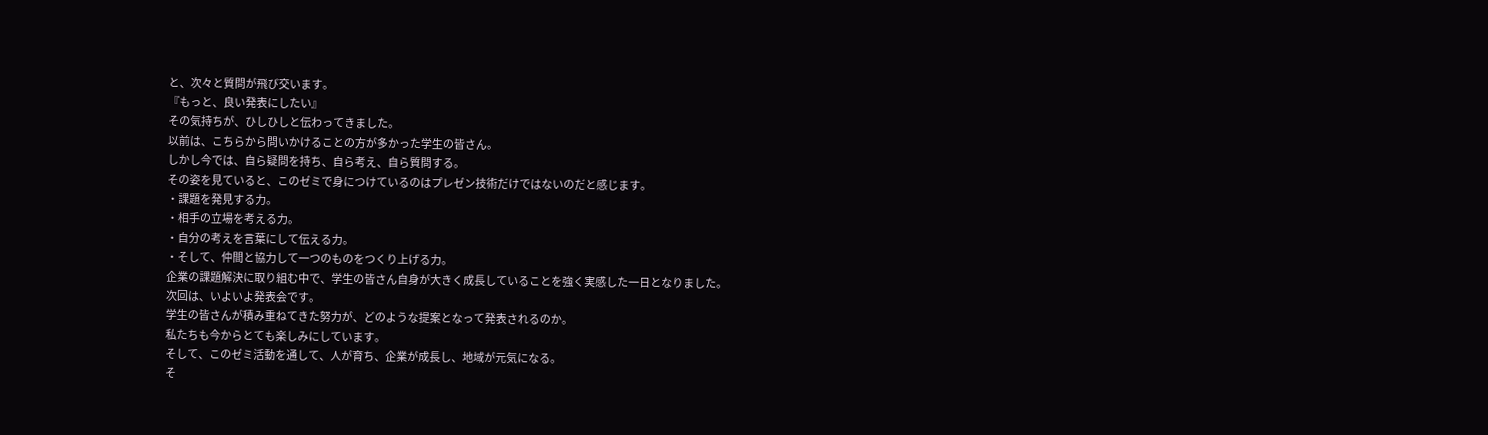と、次々と質問が飛び交います。
『もっと、良い発表にしたい』
その気持ちが、ひしひしと伝わってきました。
以前は、こちらから問いかけることの方が多かった学生の皆さん。
しかし今では、自ら疑問を持ち、自ら考え、自ら質問する。
その姿を見ていると、このゼミで身につけているのはプレゼン技術だけではないのだと感じます。
・課題を発見する力。
・相手の立場を考える力。
・自分の考えを言葉にして伝える力。
・そして、仲間と協力して一つのものをつくり上げる力。
企業の課題解決に取り組む中で、学生の皆さん自身が大きく成長していることを強く実感した一日となりました。
次回は、いよいよ発表会です。
学生の皆さんが積み重ねてきた努力が、どのような提案となって発表されるのか。
私たちも今からとても楽しみにしています。
そして、このゼミ活動を通して、人が育ち、企業が成長し、地域が元気になる。
そ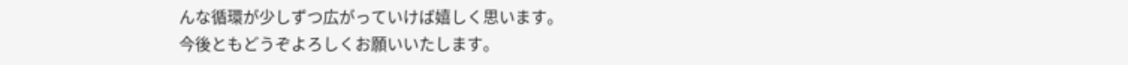んな循環が少しずつ広がっていけば嬉しく思います。
今後ともどうぞよろしくお願いいたします。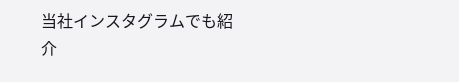当社インスタグラムでも紹介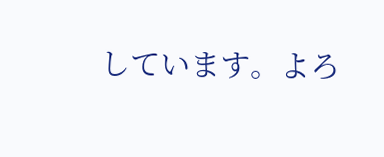しています。よろ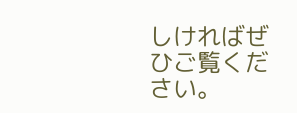しければぜひご覧ください。